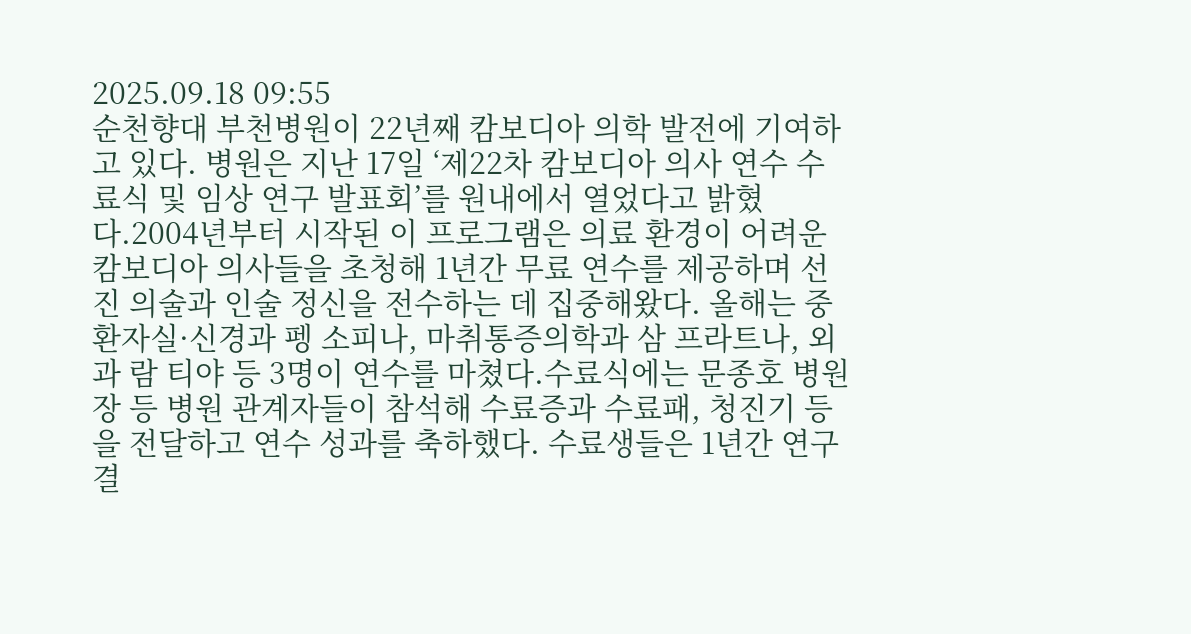2025.09.18 09:55
순천향대 부천병원이 22년째 캄보디아 의학 발전에 기여하고 있다. 병원은 지난 17일 ‘제22차 캄보디아 의사 연수 수료식 및 임상 연구 발표회’를 원내에서 열었다고 밝혔다.2004년부터 시작된 이 프로그램은 의료 환경이 어려운 캄보디아 의사들을 초청해 1년간 무료 연수를 제공하며 선진 의술과 인술 정신을 전수하는 데 집중해왔다. 올해는 중환자실·신경과 펭 소피나, 마취통증의학과 삼 프라트나, 외과 람 티야 등 3명이 연수를 마쳤다.수료식에는 문종호 병원장 등 병원 관계자들이 참석해 수료증과 수료패, 청진기 등을 전달하고 연수 성과를 축하했다. 수료생들은 1년간 연구 결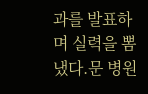과를 발표하며 실력을 뽐냈다.문 병원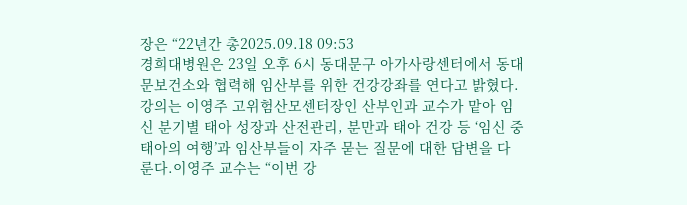장은 “22년간 총2025.09.18 09:53
경희대병원은 23일 오후 6시 동대문구 아가사랑센터에서 동대문보건소와 협력해 임산부를 위한 건강강좌를 연다고 밝혔다. 강의는 이영주 고위험산모센터장인 산부인과 교수가 맡아 임신 분기별 태아 성장과 산전관리, 분만과 태아 건강 등 ‘임신 중 태아의 여행’과 임산부들이 자주 묻는 질문에 대한 답변을 다룬다.이영주 교수는 “이번 강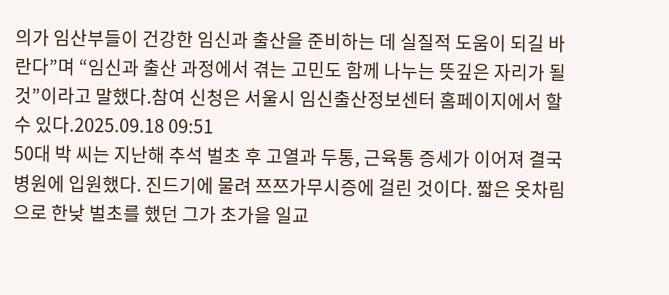의가 임산부들이 건강한 임신과 출산을 준비하는 데 실질적 도움이 되길 바란다”며 “임신과 출산 과정에서 겪는 고민도 함께 나누는 뜻깊은 자리가 될 것”이라고 말했다.참여 신청은 서울시 임신출산정보센터 홈페이지에서 할 수 있다.2025.09.18 09:51
50대 박 씨는 지난해 추석 벌초 후 고열과 두통, 근육통 증세가 이어져 결국 병원에 입원했다. 진드기에 물려 쯔쯔가무시증에 걸린 것이다. 짧은 옷차림으로 한낮 벌초를 했던 그가 초가을 일교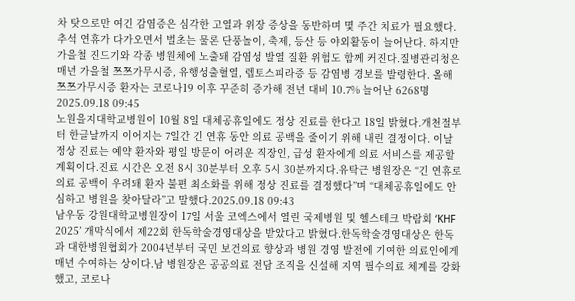차 탓으로만 여긴 감염증은 심각한 고열과 위장 증상을 동반하며 몇 주간 치료가 필요했다.추석 연휴가 다가오면서 벌초는 물론 단풍놀이, 축제, 등산 등 야외활동이 늘어난다. 하지만 가을철 진드기와 각종 병원체에 노출돼 감염성 발열 질환 위험도 함께 커진다.질병관리청은 매년 가을철 쯔쯔가무시증, 유행성출혈열, 렙토스피라증 등 감염병 경보를 발령한다. 올해 쯔쯔가무시증 환자는 코로나19 이후 꾸준히 증가해 전년 대비 10.7% 늘어난 6268명2025.09.18 09:45
노원을지대학교병원이 10월 8일 대체공휴일에도 정상 진료를 한다고 18일 밝혔다.개천절부터 한글날까지 이어지는 7일간 긴 연휴 동안 의료 공백을 줄이기 위해 내린 결정이다. 이날 정상 진료는 예약 환자와 평일 방문이 어려운 직장인, 급성 환자에게 의료 서비스를 제공할 계획이다.진료 시간은 오전 8시 30분부터 오후 5시 30분까지다.유탁근 병원장은 “긴 연휴로 의료 공백이 우려돼 환자 불편 최소화를 위해 정상 진료를 결정했다”며 “대체공휴일에도 안심하고 병원을 찾아달라”고 말했다.2025.09.18 09:43
남우동 강원대학교병원장이 17일 서울 코엑스에서 열린 국제병원 및 헬스테크 박람회 ‘KHF 2025’ 개막식에서 제22회 한독학술경영대상을 받았다고 밝혔다.한독학술경영대상은 한독과 대한병원협회가 2004년부터 국민 보건의료 향상과 병원 경영 발전에 기여한 의료인에게 매년 수여하는 상이다.남 병원장은 공공의료 전담 조직을 신설해 지역 필수의료 체계를 강화했고, 코로나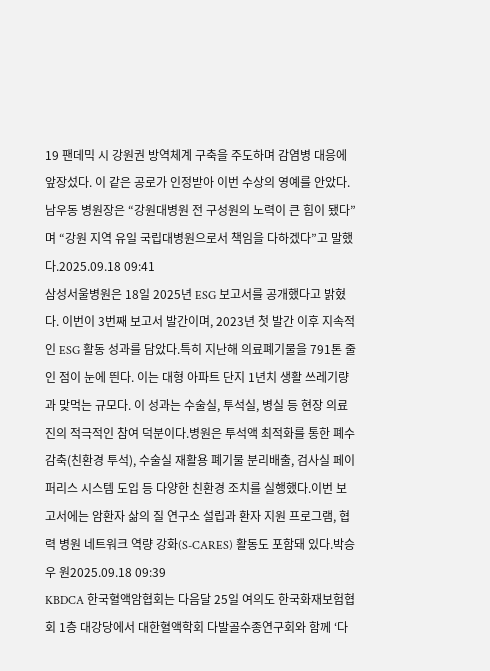19 팬데믹 시 강원권 방역체계 구축을 주도하며 감염병 대응에 앞장섰다. 이 같은 공로가 인정받아 이번 수상의 영예를 안았다.남우동 병원장은 “강원대병원 전 구성원의 노력이 큰 힘이 됐다”며 “강원 지역 유일 국립대병원으로서 책임을 다하겠다”고 말했다.2025.09.18 09:41
삼성서울병원은 18일 2025년 ESG 보고서를 공개했다고 밝혔다. 이번이 3번째 보고서 발간이며, 2023년 첫 발간 이후 지속적인 ESG 활동 성과를 담았다.특히 지난해 의료폐기물을 791톤 줄인 점이 눈에 띈다. 이는 대형 아파트 단지 1년치 생활 쓰레기량과 맞먹는 규모다. 이 성과는 수술실, 투석실, 병실 등 현장 의료진의 적극적인 참여 덕분이다.병원은 투석액 최적화를 통한 폐수 감축(친환경 투석), 수술실 재활용 폐기물 분리배출, 검사실 페이퍼리스 시스템 도입 등 다양한 친환경 조치를 실행했다.이번 보고서에는 암환자 삶의 질 연구소 설립과 환자 지원 프로그램, 협력 병원 네트워크 역량 강화(S-CARES) 활동도 포함돼 있다.박승우 원2025.09.18 09:39
KBDCA 한국혈액암협회는 다음달 25일 여의도 한국화재보험협회 1층 대강당에서 대한혈액학회 다발골수종연구회와 함께 ‘다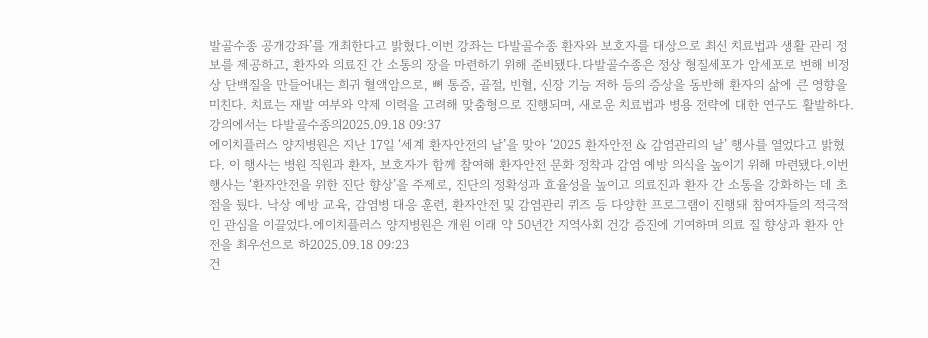발골수종 공개강좌’를 개최한다고 밝혔다.이번 강좌는 다발골수종 환자와 보호자를 대상으로 최신 치료법과 생활 관리 정보를 제공하고, 환자와 의료진 간 소통의 장을 마련하기 위해 준비됐다.다발골수종은 정상 형질세포가 암세포로 변해 비정상 단백질을 만들어내는 희귀 혈액암으로, 뼈 통증, 골절, 빈혈, 신장 기능 저하 등의 증상을 동반해 환자의 삶에 큰 영향을 미친다. 치료는 재발 여부와 약제 이력을 고려해 맞춤형으로 진행되며, 새로운 치료법과 병용 전략에 대한 연구도 활발하다.강의에서는 다발골수종의2025.09.18 09:37
에이치플러스 양지병원은 지난 17일 ‘세계 환자안전의 날’을 맞아 ‘2025 환자안전 & 감염관리의 날’ 행사를 열었다고 밝혔다. 이 행사는 병원 직원과 환자, 보호자가 함께 참여해 환자안전 문화 정착과 감염 예방 의식을 높이기 위해 마련됐다.이번 행사는 ‘환자안전을 위한 진단 향상’을 주제로, 진단의 정확성과 효율성을 높이고 의료진과 환자 간 소통을 강화하는 데 초점을 뒀다. 낙상 예방 교육, 감염병 대응 훈련, 환자안전 및 감염관리 퀴즈 등 다양한 프로그램이 진행돼 참여자들의 적극적인 관심을 이끌었다.에이치플러스 양지병원은 개원 이래 약 50년간 지역사회 건강 증진에 기여하며 의료 질 향상과 환자 안전을 최우선으로 하2025.09.18 09:23
건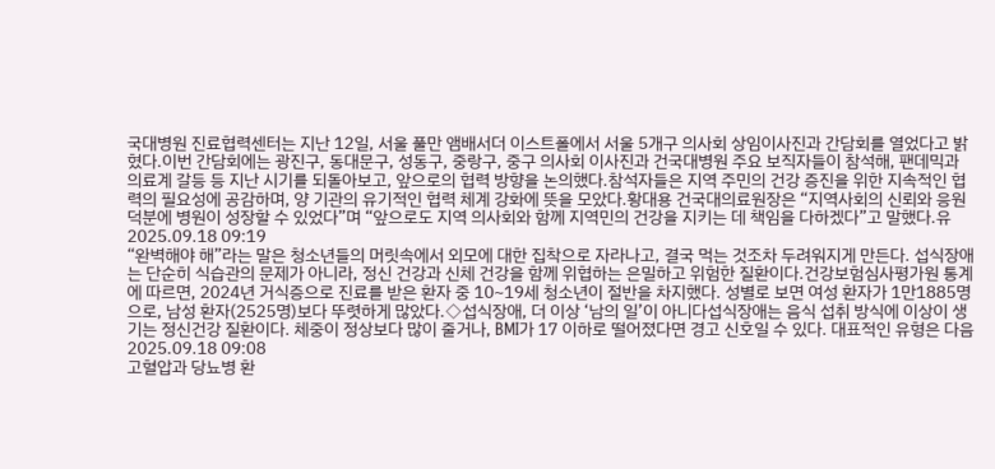국대병원 진료협력센터는 지난 12일, 서울 풀만 앰배서더 이스트폴에서 서울 5개구 의사회 상임이사진과 간담회를 열었다고 밝혔다.이번 간담회에는 광진구, 동대문구, 성동구, 중랑구, 중구 의사회 이사진과 건국대병원 주요 보직자들이 참석해, 팬데믹과 의료계 갈등 등 지난 시기를 되돌아보고, 앞으로의 협력 방향을 논의했다.참석자들은 지역 주민의 건강 증진을 위한 지속적인 협력의 필요성에 공감하며, 양 기관의 유기적인 협력 체계 강화에 뜻을 모았다.황대용 건국대의료원장은 “지역사회의 신뢰와 응원 덕분에 병원이 성장할 수 있었다”며 “앞으로도 지역 의사회와 함께 지역민의 건강을 지키는 데 책임을 다하겠다”고 말했다.유2025.09.18 09:19
“완벽해야 해”라는 말은 청소년들의 머릿속에서 외모에 대한 집착으로 자라나고, 결국 먹는 것조차 두려워지게 만든다. 섭식장애는 단순히 식습관의 문제가 아니라, 정신 건강과 신체 건강을 함께 위협하는 은밀하고 위험한 질환이다.건강보험심사평가원 통계에 따르면, 2024년 거식증으로 진료를 받은 환자 중 10~19세 청소년이 절반을 차지했다. 성별로 보면 여성 환자가 1만1885명으로, 남성 환자(2525명)보다 뚜렷하게 많았다.◇섭식장애, 더 이상 ‘남의 일’이 아니다섭식장애는 음식 섭취 방식에 이상이 생기는 정신건강 질환이다. 체중이 정상보다 많이 줄거나, BMI가 17 이하로 떨어졌다면 경고 신호일 수 있다. 대표적인 유형은 다음2025.09.18 09:08
고혈압과 당뇨병 환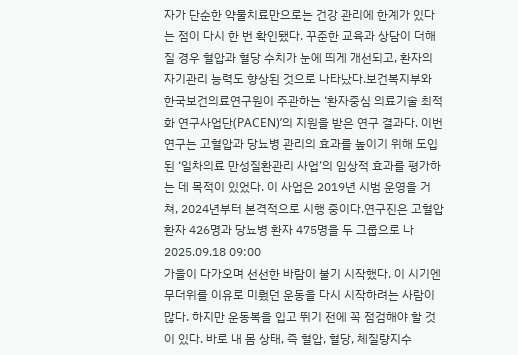자가 단순한 약물치료만으로는 건강 관리에 한계가 있다는 점이 다시 한 번 확인됐다. 꾸준한 교육과 상담이 더해질 경우 혈압과 혈당 수치가 눈에 띄게 개선되고, 환자의 자기관리 능력도 향상된 것으로 나타났다.보건복지부와 한국보건의료연구원이 주관하는 ‘환자중심 의료기술 최적화 연구사업단(PACEN)’의 지원을 받은 연구 결과다. 이번 연구는 고혈압과 당뇨병 관리의 효과를 높이기 위해 도입된 ‘일차의료 만성질환관리 사업’의 임상적 효과를 평가하는 데 목적이 있었다. 이 사업은 2019년 시범 운영을 거쳐, 2024년부터 본격적으로 시행 중이다.연구진은 고혈압 환자 426명과 당뇨병 환자 475명을 두 그룹으로 나2025.09.18 09:00
가을이 다가오며 선선한 바람이 불기 시작했다. 이 시기엔 무더위를 이유로 미뤘던 운동을 다시 시작하려는 사람이 많다. 하지만 운동복을 입고 뛰기 전에 꼭 점검해야 할 것이 있다. 바로 내 몸 상태, 즉 혈압, 혈당, 체질량지수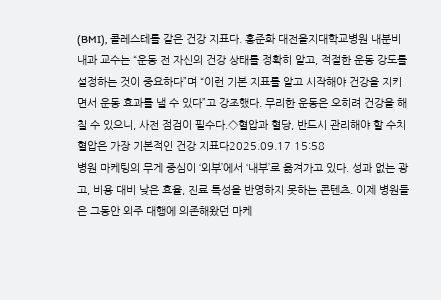(BMI), 콜레스테롤 같은 건강 지표다. 홍준화 대전을지대학교병원 내분비내과 교수는 “운동 전 자신의 건강 상태를 정확히 알고, 적절한 운동 강도를 설정하는 것이 중요하다”며 “이런 기본 지표를 알고 시작해야 건강을 지키면서 운동 효과를 낼 수 있다”고 강조했다. 무리한 운동은 오히려 건강을 해칠 수 있으니, 사전 점검이 필수다.◇혈압과 혈당, 반드시 관리해야 할 수치혈압은 가장 기본적인 건강 지표다2025.09.17 15:58
병원 마케팅의 무게 중심이 ‘외부’에서 ‘내부’로 옮겨가고 있다. 성과 없는 광고, 비용 대비 낮은 효율, 진료 특성을 반영하지 못하는 콘텐츠. 이제 병원들은 그동안 외주 대행에 의존해왔던 마케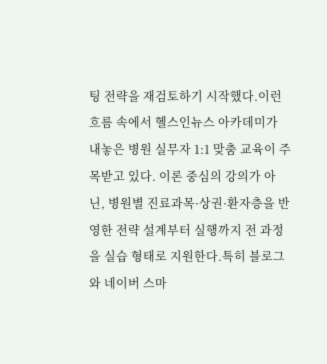팅 전략을 재검토하기 시작했다.이런 흐름 속에서 헬스인뉴스 아카데미가 내놓은 병원 실무자 1:1 맞춤 교육이 주목받고 있다. 이론 중심의 강의가 아닌, 병원별 진료과목·상권·환자층을 반영한 전략 설계부터 실행까지 전 과정을 실습 형태로 지원한다.특히 블로그와 네이버 스마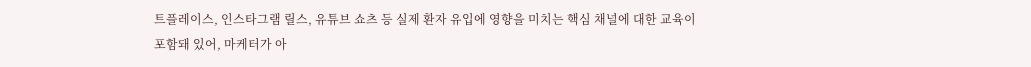트플레이스, 인스타그램 릴스, 유튜브 쇼츠 등 실제 환자 유입에 영향을 미치는 핵심 채널에 대한 교육이 포함돼 있어, 마케터가 아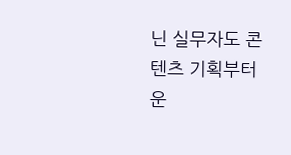닌 실무자도 콘텐츠 기획부터 운